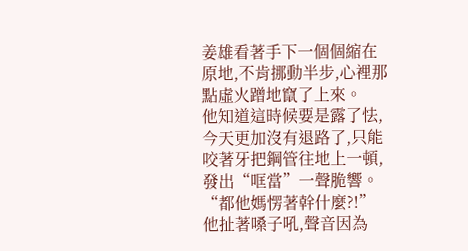姜雄看著手下一個個縮在原地,不肯挪動半步,心裡那點虛火蹭地竄了上來。
他知道這時候要是露了怯,今天更加沒有退路了,只能咬著牙把鋼管往地上一頓,發出“哐當”一聲脆響。
“都他媽愣著幹什麼?!”他扯著嗓子吼,聲音因為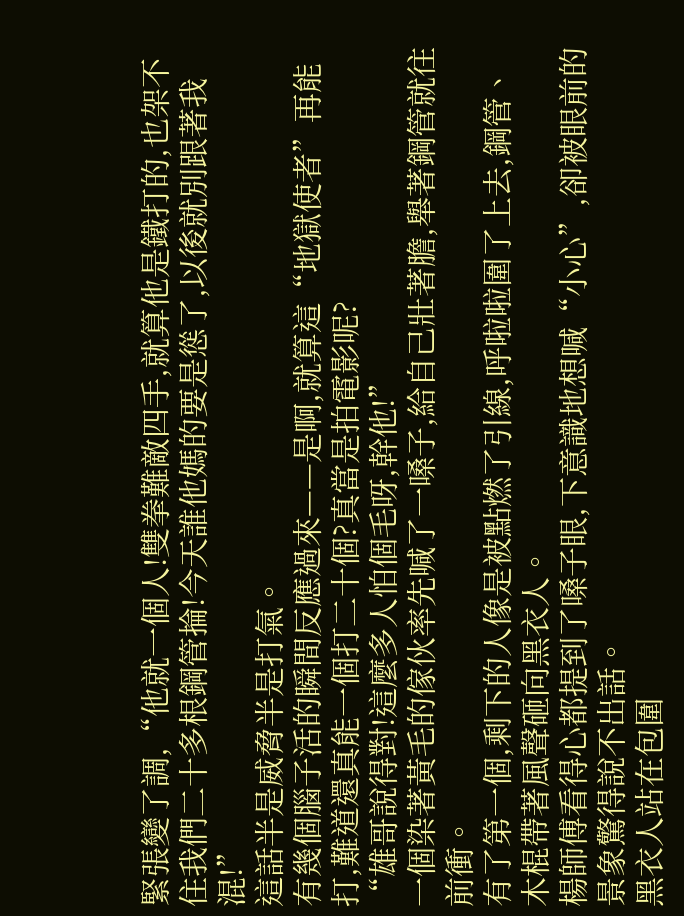緊張變了調,“他就一個人!雙拳難敵四手,就算他是鐵打的,也架不住我們二十多根鋼管掄!今天誰他媽的要是慫了,以後就別跟著我混!”
這話半是威脅半是打氣。
有幾個腦子活的瞬間反應過來——是啊,就算這“地獄使者”再能打,難道還真能一個打二十個?真當是拍電影呢?
“雄哥說得對!這麼多人怕個毛呀,幹他!”
一個染著黃毛的傢伙率先喊了一嗓子,給自己壯著膽,舉著鋼管就往前衝。
有了第一個,剩下的人像是被點燃了引線,呼啦啦圍了上去,鋼管、木棍帶著風聲砸向黑衣人。
楊師傅看得心都提到了嗓子眼,下意識地想喊“小心”,卻被眼前的景象驚得說不出話。
黑衣人站在包圍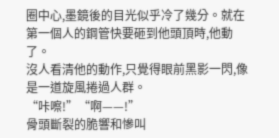圈中心,墨鏡後的目光似乎冷了幾分。就在第一個人的鋼管快要砸到他頭頂時,他動了。
沒人看清他的動作,只覺得眼前黑影一閃,像是一道旋風捲過人群。
“咔嚓!”“啊——!”
骨頭斷裂的脆響和慘叫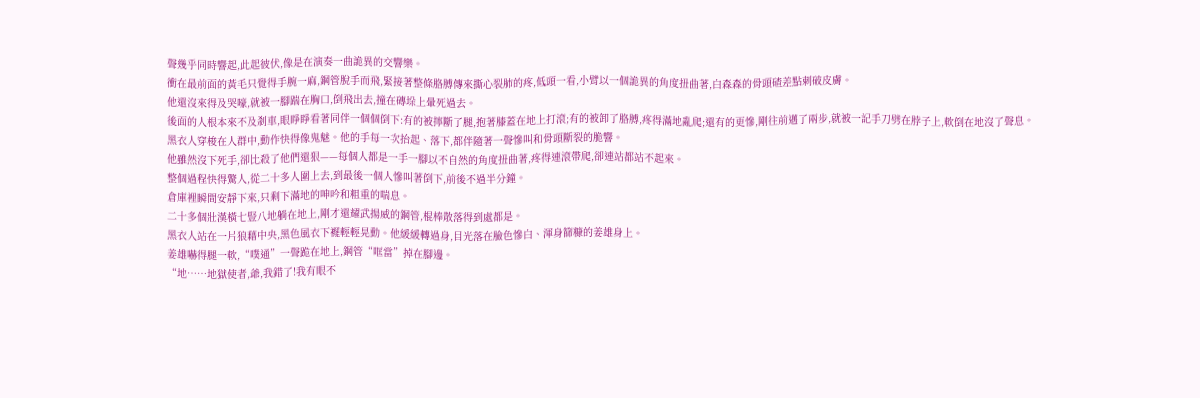聲幾乎同時響起,此起彼伏,像是在演奏一曲詭異的交響樂。
衝在最前面的黃毛只覺得手腕一麻,鋼管脫手而飛,緊接著整條胳膊傳來撕心裂肺的疼,低頭一看,小臂以一個詭異的角度扭曲著,白森森的骨頭碴差點刺破皮膚。
他還沒來得及哭嚎,就被一腳踹在胸口,倒飛出去,撞在磚垛上暈死過去。
後面的人根本來不及剎車,眼睜睜看著同伴一個個倒下:有的被擰斷了腿,抱著膝蓋在地上打滾;有的被卸了胳膊,疼得滿地亂爬;還有的更慘,剛往前邁了兩步,就被一記手刀劈在脖子上,軟倒在地沒了聲息。
黑衣人穿梭在人群中,動作快得像鬼魅。他的手每一次抬起、落下,都伴隨著一聲慘叫和骨頭斷裂的脆響。
他雖然沒下死手,卻比殺了他們還狠——每個人都是一手一腳以不自然的角度扭曲著,疼得連滾帶爬,卻連站都站不起來。
整個過程快得驚人,從二十多人圍上去,到最後一個人慘叫著倒下,前後不過半分鐘。
倉庫裡瞬間安靜下來,只剩下滿地的呻吟和粗重的喘息。
二十多個壯漢橫七豎八地躺在地上,剛才還耀武揚威的鋼管,棍棒散落得到處都是。
黑衣人站在一片狼藉中央,黑色風衣下襬輕輕晃動。他緩緩轉過身,目光落在臉色慘白、渾身篩糠的姜雄身上。
姜雄嚇得腿一軟,“噗通”一聲跪在地上,鋼管“哐當”掉在腳邊。
“地……地獄使者,爺,我錯了!我有眼不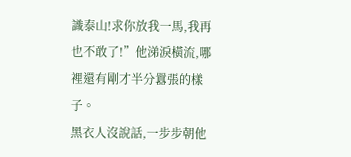識泰山!求你放我一馬,我再也不敢了!”他涕淚橫流,哪裡還有剛才半分囂張的樣子。
黑衣人沒說話,一步步朝他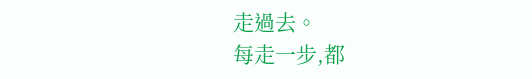走過去。
每走一步,都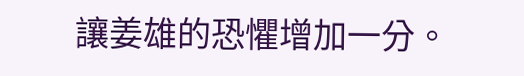讓姜雄的恐懼增加一分。